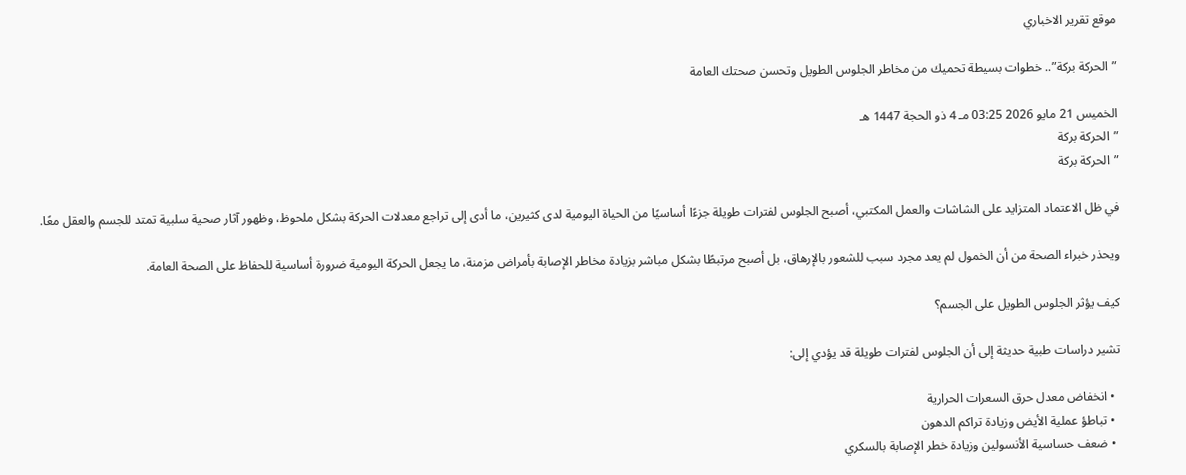موقع تقرير الاخباري

”الحركة بركة”.. خطوات بسيطة تحميك من مخاطر الجلوس الطويل وتحسن صحتك العامة

الخميس 21 مايو 2026 03:25 مـ 4 ذو الحجة 1447 هـ
”الحركة بركة
”الحركة بركة

في ظل الاعتماد المتزايد على الشاشات والعمل المكتبي، أصبح الجلوس لفترات طويلة جزءًا أساسيًا من الحياة اليومية لدى كثيرين، ما أدى إلى تراجع معدلات الحركة بشكل ملحوظ، وظهور آثار صحية سلبية تمتد للجسم والعقل معًا.

ويحذر خبراء الصحة من أن الخمول لم يعد مجرد سبب للشعور بالإرهاق، بل أصبح مرتبطًا بشكل مباشر بزيادة مخاطر الإصابة بأمراض مزمنة، ما يجعل الحركة اليومية ضرورة أساسية للحفاظ على الصحة العامة.

كيف يؤثر الجلوس الطويل على الجسم؟

تشير دراسات طبية حديثة إلى أن الجلوس لفترات طويلة قد يؤدي إلى:

  • انخفاض معدل حرق السعرات الحرارية
  • تباطؤ عملية الأيض وزيادة تراكم الدهون
  • ضعف حساسية الأنسولين وزيادة خطر الإصابة بالسكري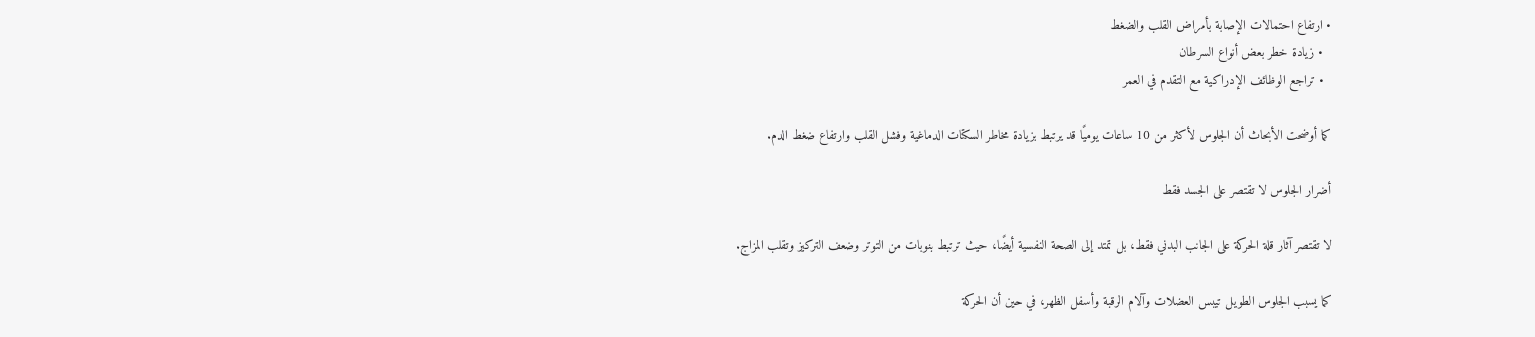• ارتفاع احتمالات الإصابة بأمراض القلب والضغط
  • زيادة خطر بعض أنواع السرطان
  • تراجع الوظائف الإدراكية مع التقدم في العمر

كما أوضحت الأبحاث أن الجلوس لأكثر من 10 ساعات يوميًا قد يرتبط بزيادة مخاطر السكتات الدماغية وفشل القلب وارتفاع ضغط الدم.

أضرار الجلوس لا تقتصر على الجسد فقط

لا تقتصر آثار قلة الحركة على الجانب البدني فقط، بل تمتد إلى الصحة النفسية أيضًا، حيث ترتبط بنوبات من التوتر وضعف التركيز وتقلب المزاج.

كما يسبب الجلوس الطويل تيبس العضلات وآلام الرقبة وأسفل الظهر، في حين أن الحركة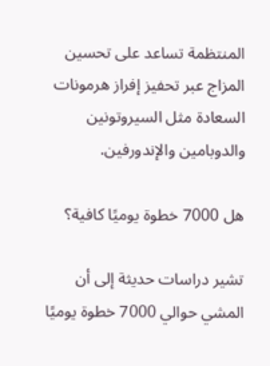المنتظمة تساعد على تحسين المزاج عبر تحفيز إفراز هرمونات السعادة مثل السيروتونين والدوبامين والإندورفين.

هل 7000 خطوة يوميًا كافية؟

تشير دراسات حديثة إلى أن المشي حوالي 7000 خطوة يوميًا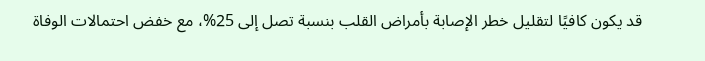قد يكون كافيًا لتقليل خطر الإصابة بأمراض القلب بنسبة تصل إلى 25%، مع خفض احتمالات الوفاة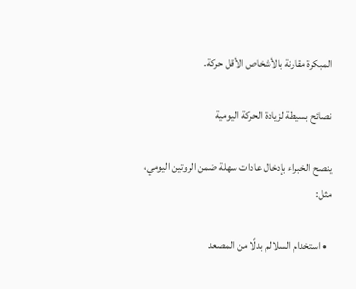المبكرة مقارنة بالأشخاص الأقل حركة.

نصائح بسيطة لزيادة الحركة اليومية

ينصح الخبراء بإدخال عادات سهلة ضمن الروتين اليومي، مثل:

  • استخدام السلالم بدلًا من المصعد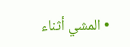• المشي أثناء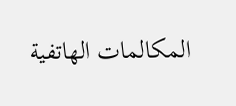المكالمات الهاتفية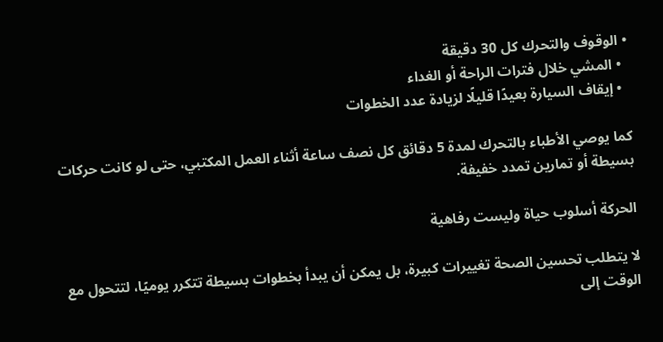• الوقوف والتحرك كل 30 دقيقة
  • المشي خلال فترات الراحة أو الغداء
  • إيقاف السيارة بعيدًا قليلًا لزيادة عدد الخطوات

كما يوصي الأطباء بالتحرك لمدة 5 دقائق كل نصف ساعة أثناء العمل المكتبي، حتى لو كانت حركات بسيطة أو تمارين تمدد خفيفة.

الحركة أسلوب حياة وليست رفاهية

لا يتطلب تحسين الصحة تغييرات كبيرة، بل يمكن أن يبدأ بخطوات بسيطة تتكرر يوميًا، لتتحول مع الوقت إلى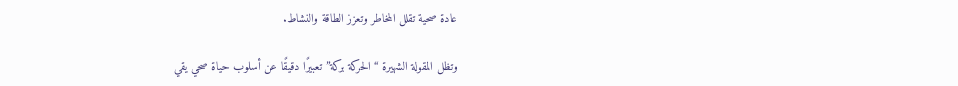عادة صحية تقلل المخاطر وتعزز الطاقة والنشاط.

وتظل المقولة الشهيرة “الحركة بركة” تعبيرًا دقيقًا عن أسلوب حياة صحي يقي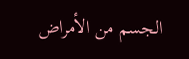الجسم من الأمراض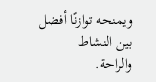ويمنحه توازنًا أفضل بين النشاط والراحة.